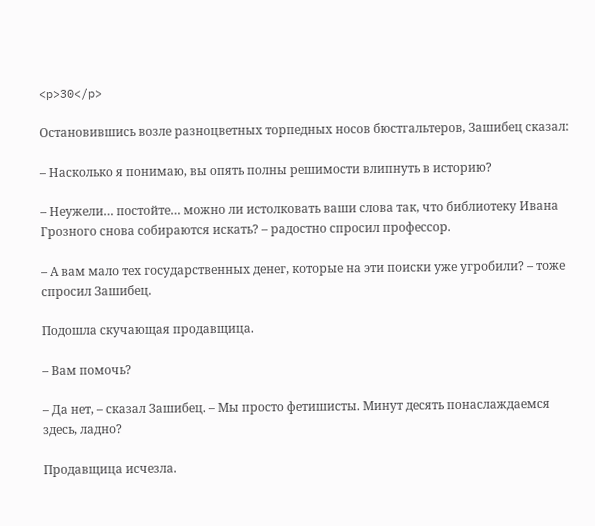<p>30</p>

Остановившись возле разноцветных торпедных носов бюстгальтеров, Зашибец сказал:

– Насколько я понимаю, вы опять полны решимости влипнуть в историю?

– Неужели… постойте… можно ли истолковать ваши слова так, что библиотеку Ивана Грозного снова собираются искать? – радостно спросил профессор.

– А вам мало тех государственных денег, которые на эти поиски уже угробили? – тоже спросил Зашибец.

Подошла скучающая продавщица.

– Вам помочь?

– Да нет, – сказал Зашибец. – Мы просто фетишисты. Минут десять понаслаждаемся здесь, ладно?

Продавщица исчезла.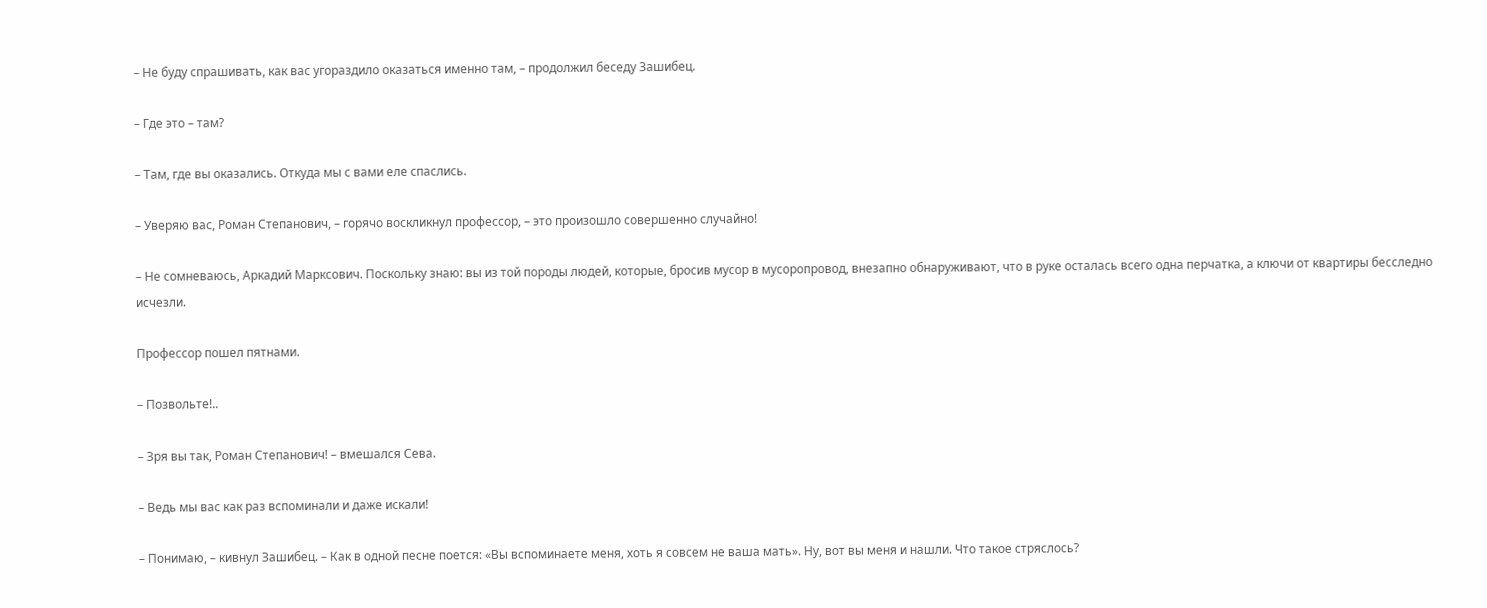– Не буду спрашивать, как вас угораздило оказаться именно там, – продолжил беседу Зашибец.

– Где это – там?

– Там, где вы оказались. Откуда мы с вами еле спаслись.

– Уверяю вас, Роман Степанович, – горячо воскликнул профессор, – это произошло совершенно случайно!

– Не сомневаюсь, Аркадий Марксович. Поскольку знаю: вы из той породы людей, которые, бросив мусор в мусоропровод, внезапно обнаруживают, что в руке осталась всего одна перчатка, а ключи от квартиры бесследно исчезли.

Профессор пошел пятнами.

– Позвольте!..

– Зря вы так, Роман Степанович! – вмешался Сева.

– Ведь мы вас как раз вспоминали и даже искали!

– Понимаю, – кивнул Зашибец. – Как в одной песне поется: «Вы вспоминаете меня, хоть я совсем не ваша мать». Ну, вот вы меня и нашли. Что такое стряслось?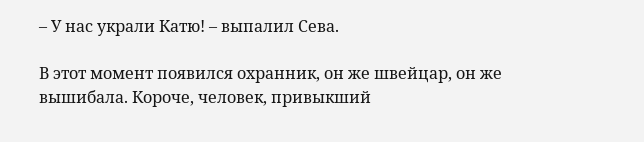– У нас украли Катю! – выпалил Сева.

В этот момент появился охранник, он же швейцар, он же вышибала. Короче, человек, привыкший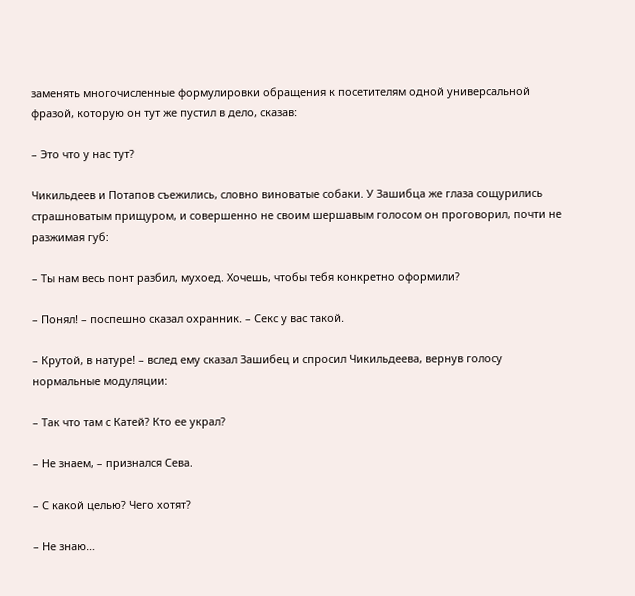заменять многочисленные формулировки обращения к посетителям одной универсальной фразой, которую он тут же пустил в дело, сказав:

– Это что у нас тут?

Чикильдеев и Потапов съежились, словно виноватые собаки. У Зашибца же глаза сощурились страшноватым прищуром, и совершенно не своим шершавым голосом он проговорил, почти не разжимая губ:

– Ты нам весь понт разбил, мухоед. Хочешь, чтобы тебя конкретно оформили?

– Понял! – поспешно сказал охранник. – Секс у вас такой.

– Крутой, в натуре! – вслед ему сказал Зашибец и спросил Чикильдеева, вернув голосу нормальные модуляции:

– Так что там с Катей? Кто ее украл?

– Не знаем, – признался Сева.

– С какой целью? Чего хотят?

– Не знаю…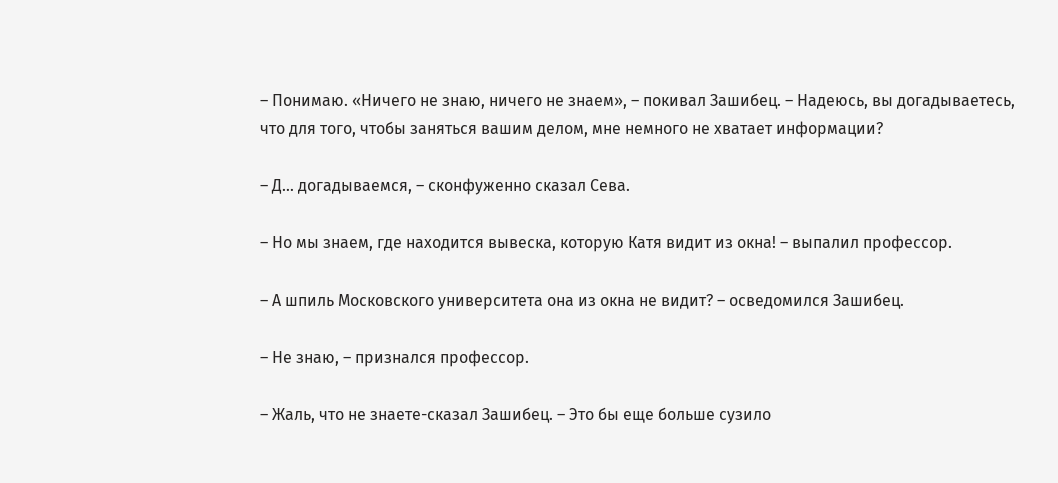– Понимаю. «Ничего не знаю, ничего не знаем», – покивал Зашибец. – Надеюсь, вы догадываетесь, что для того, чтобы заняться вашим делом, мне немного не хватает информации?

– Д… догадываемся, – сконфуженно сказал Сева.

– Но мы знаем, где находится вывеска, которую Катя видит из окна! – выпалил профессор.

– А шпиль Московского университета она из окна не видит? – осведомился Зашибец.

– Не знаю, – признался профессор.

– Жаль, что не знаете-сказал Зашибец. – Это бы еще больше сузило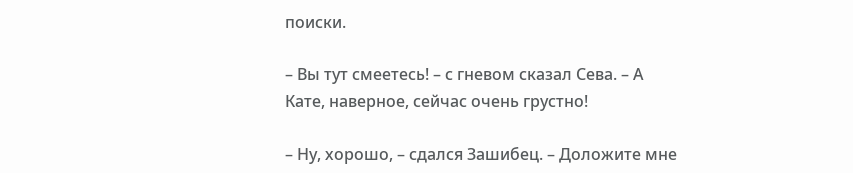поиски.

– Вы тут смеетесь! – с гневом сказал Сева. – А Кате, наверное, сейчас очень грустно!

– Ну, хорошо, – сдался Зашибец. – Доложите мне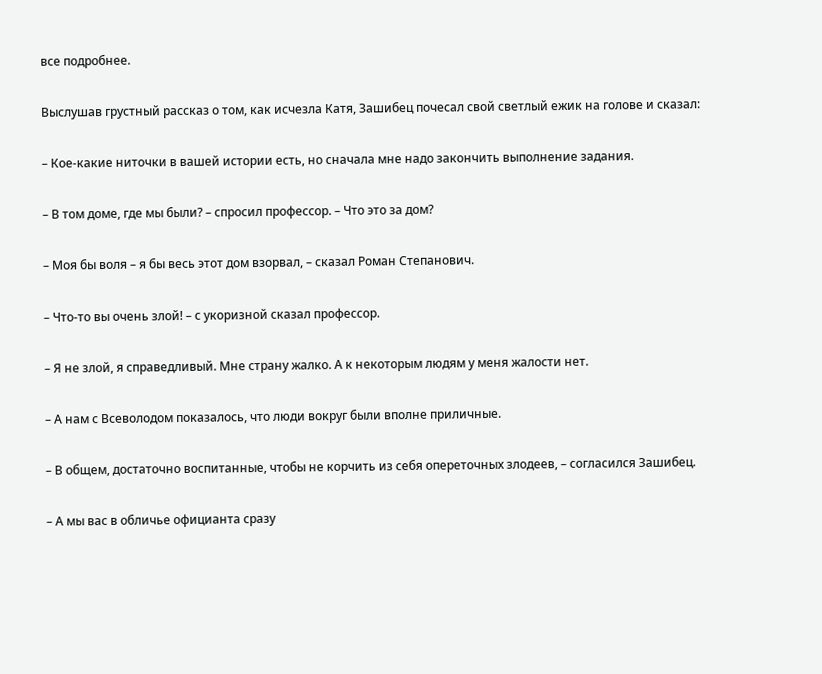все подробнее.

Выслушав грустный рассказ о том, как исчезла Катя, Зашибец почесал свой светлый ежик на голове и сказал:

– Кое-какие ниточки в вашей истории есть, но сначала мне надо закончить выполнение задания.

– В том доме, где мы были? – спросил профессор. – Что это за дом?

– Моя бы воля – я бы весь этот дом взорвал, – сказал Роман Степанович.

– Что-то вы очень злой! – с укоризной сказал профессор.

– Я не злой, я справедливый. Мне страну жалко. А к некоторым людям у меня жалости нет.

– А нам с Всеволодом показалось, что люди вокруг были вполне приличные.

– В общем, достаточно воспитанные, чтобы не корчить из себя опереточных злодеев, – согласился Зашибец.

– А мы вас в обличье официанта сразу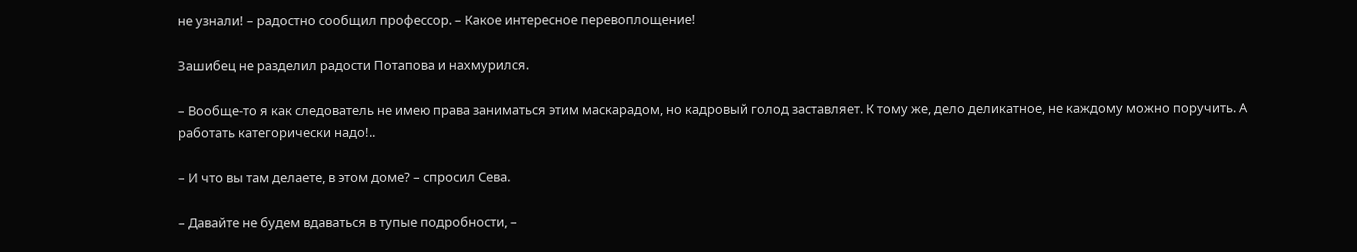не узнали! – радостно сообщил профессор. – Какое интересное перевоплощение!

Зашибец не разделил радости Потапова и нахмурился.

– Вообще-то я как следователь не имею права заниматься этим маскарадом, но кадровый голод заставляет. К тому же, дело деликатное, не каждому можно поручить. А работать категорически надо!..

– И что вы там делаете, в этом доме? – спросил Сева.

– Давайте не будем вдаваться в тупые подробности, –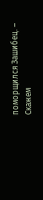поморщился Зашибец. – Скажем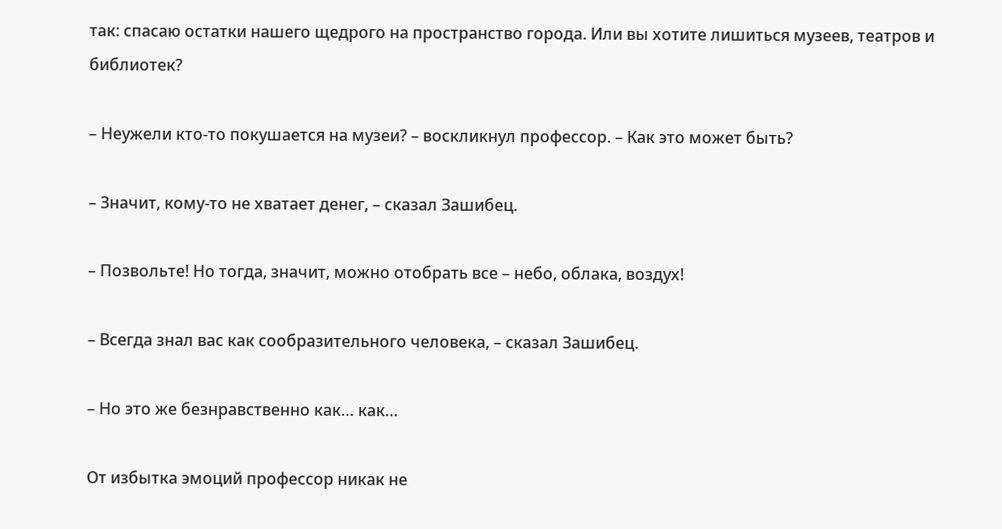так: спасаю остатки нашего щедрого на пространство города. Или вы хотите лишиться музеев, театров и библиотек?

– Неужели кто-то покушается на музеи? – воскликнул профессор. – Как это может быть?

– Значит, кому-то не хватает денег, – сказал Зашибец.

– Позвольте! Но тогда, значит, можно отобрать все – небо, облака, воздух!

– Всегда знал вас как сообразительного человека, – сказал Зашибец.

– Но это же безнравственно как… как…

От избытка эмоций профессор никак не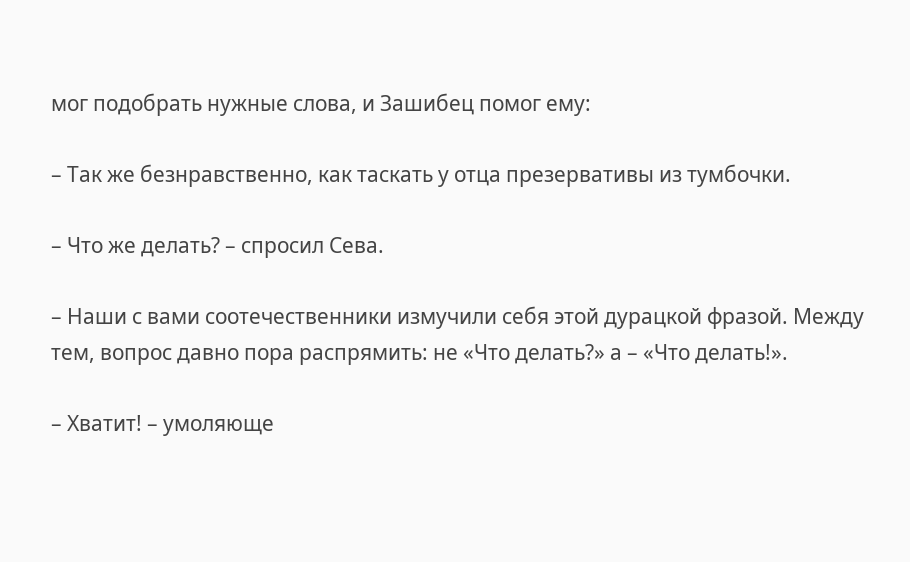мог подобрать нужные слова, и Зашибец помог ему:

– Так же безнравственно, как таскать у отца презервативы из тумбочки.

– Что же делать? – спросил Сева.

– Наши с вами соотечественники измучили себя этой дурацкой фразой. Между тем, вопрос давно пора распрямить: не «Что делать?» а – «Что делать!».

– Хватит! – умоляюще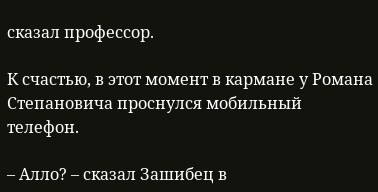сказал профессор.

К счастью, в этот момент в кармане у Романа Степановича проснулся мобильный телефон.

– Алло? – сказал Зашибец в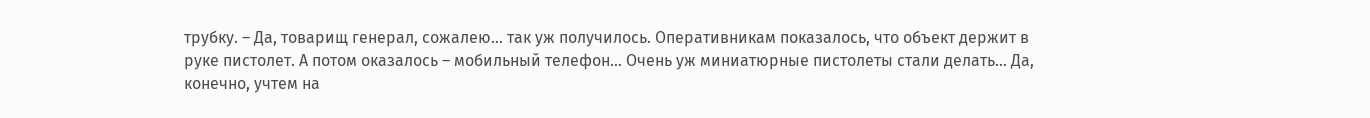трубку. – Да, товарищ генерал, сожалею… так уж получилось. Оперативникам показалось, что объект держит в руке пистолет. А потом оказалось – мобильный телефон… Очень уж миниатюрные пистолеты стали делать… Да, конечно, учтем на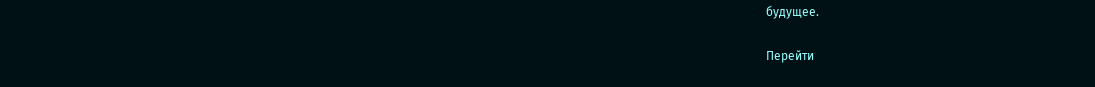будущее.

Перейти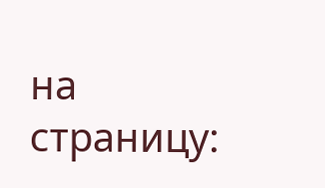на страницу: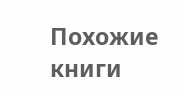Похожие книги